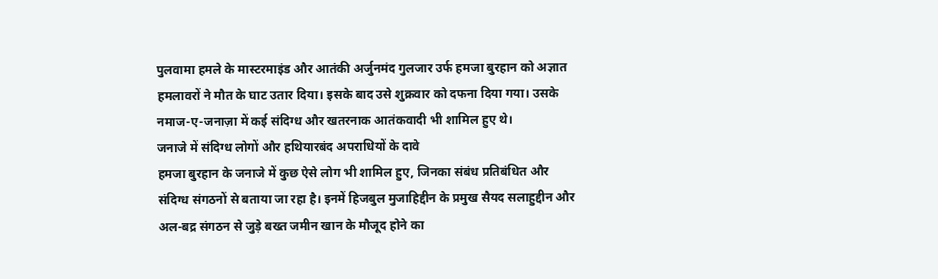पुलवामा हमले के मास्टरमाइंड और आतंकी अर्जुनमंद गुलजार उर्फ हमजा बुरहान को अज्ञात हमलावरों ने मौत के घाट उतार दिया। इसके बाद उसे शुक्रवार को दफना दिया गया। उसके नमाज-ए-जनाज़ा में कई संदिग्ध और खतरनाक आतंकवादी भी शामिल हुए थे।
जनाजे में संदिग्ध लोगों और हथियारबंद अपराधियों के दावे
हमजा बुरहान के जनाजे में कुछ ऐसे लोग भी शामिल हुए, जिनका संबंध प्रतिबंधित और संदिग्ध संगठनों से बताया जा रहा है। इनमें हिजबुल मुजाहिद्दीन के प्रमुख सैयद सलाहुद्दीन और अल-बद्र संगठन से जुड़े बख्त जमीन खान के मौजूद होने का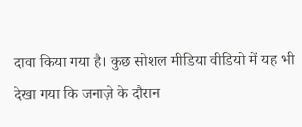दावा किया गया है। कुछ सोशल मीडिया वीडियो में यह भी देखा गया कि जनाज़े के दौरान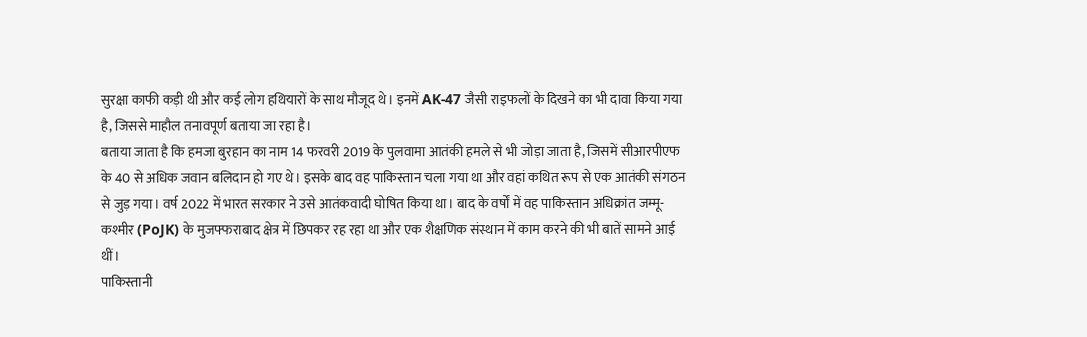सुरक्षा काफी कड़ी थी और कई लोग हथियारों के साथ मौजूद थे। इनमें AK-47 जैसी राइफलों के दिखने का भी दावा किया गया है, जिससे माहौल तनावपूर्ण बताया जा रहा है।
बताया जाता है कि हमजा बुरहान का नाम 14 फरवरी 2019 के पुलवामा आतंकी हमले से भी जोड़ा जाता है, जिसमें सीआरपीएफ के 40 से अधिक जवान बलिदान हो गए थे। इसके बाद वह पाकिस्तान चला गया था और वहां कथित रूप से एक आतंकी संगठन से जुड़ गया। वर्ष 2022 में भारत सरकार ने उसे आतंकवादी घोषित किया था। बाद के वर्षों में वह पाकिस्तान अधिक्रांत जम्मू-कश्मीर (PoJK) के मुजफ्फराबाद क्षेत्र में छिपकर रह रहा था और एक शैक्षणिक संस्थान में काम करने की भी बातें सामने आई थीं।
पाकिस्तानी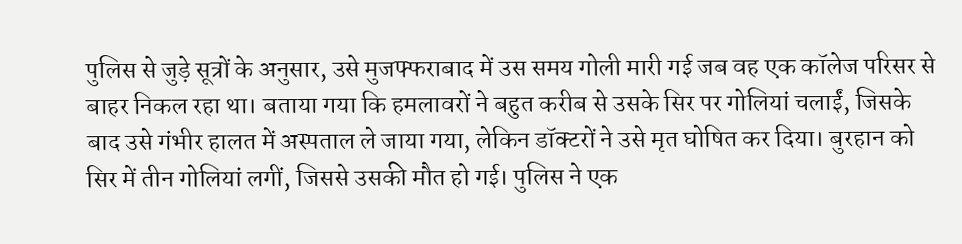पुलिस से जुड़े सूत्रों के अनुसार, उसे मुजफ्फराबाद में उस समय गोली मारी गई जब वह एक कॉलेज परिसर से बाहर निकल रहा था। बताया गया कि हमलावरों ने बहुत करीब से उसके सिर पर गोलियां चलाईं, जिसके बाद उसे गंभीर हालत में अस्पताल ले जाया गया, लेकिन डॉक्टरों ने उसे मृत घोषित कर दिया। बुरहान को सिर में तीन गोलियां लगीं, जिससे उसकी मौत हो गई। पुलिस ने एक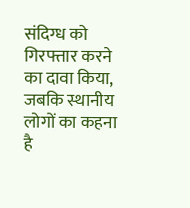संदिग्ध को गिरफ्तार करने का दावा किया, जबकि स्थानीय लोगों का कहना है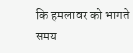कि हमलावर को भागते समय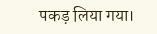पकड़ लिया गया।